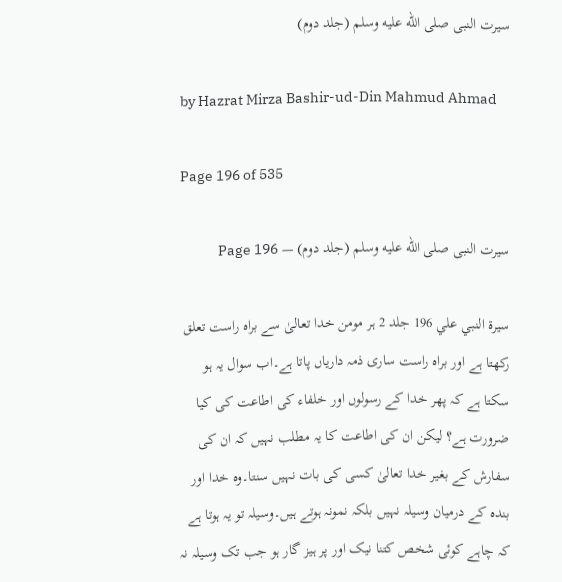سیرت النبی صلى الله عليه وسلم (جلد دوم)

by Hazrat Mirza Bashir-ud-Din Mahmud Ahmad

Page 196 of 535

سیرت النبی صلى الله عليه وسلم (جلد دوم) — Page 196

سيرة النبي علي 196 جلد 2 ہر مومن خدا تعالیٰ سے براہ راست تعلق رکھتا ہے اور براہ راست ساری ذمہ داریاں پاتا ہے۔اب سوال یہ ہو سکتا ہے کہ پھر خدا کے رسولوں اور خلفاء کی اطاعت کی کیا ضرورت ہے؟ لیکن ان کی اطاعت کا یہ مطلب نہیں کہ ان کی سفارش کے بغیر خدا تعالیٰ کسی کی بات نہیں سنتا۔وہ خدا اور بندہ کے درمیان وسیلہ نہیں بلکہ نمونہ ہوتے ہیں۔وسیلہ تو یہ ہوتا ہے کہ چاہے کوئی شخص کتنا نیک اور پر ہیز گار ہو جب تک وسیلہ نہ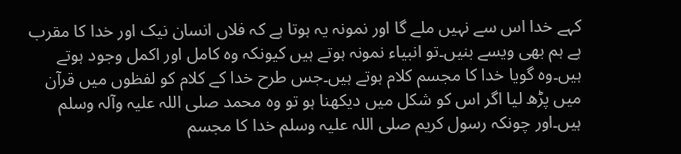کہے خدا اس سے نہیں ملے گا اور نمونہ یہ ہوتا ہے کہ فلاں انسان نیک اور خدا کا مقرب ہے ہم بھی ویسے بنیں۔تو انبیاء نمونہ ہوتے ہیں کیونکہ وہ کامل اور اکمل وجود ہوتے ہیں۔وہ گویا خدا کا مجسم کلام ہوتے ہیں۔جس طرح خدا کے کلام کو لفظوں میں قرآن میں پڑھ لیا اگر اس کو شکل میں دیکھنا ہو تو وہ محمد صلی اللہ علیہ وآلہ وسلم ہیں۔اور چونکہ رسول کریم صلی اللہ علیہ وسلم خدا کا مجسم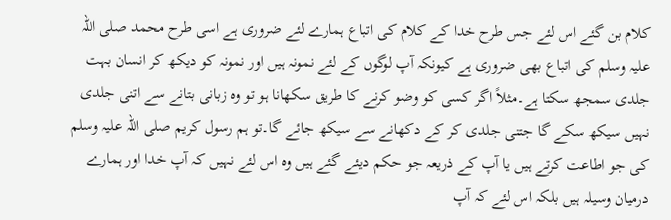کلام بن گئے اس لئے جس طرح خدا کے کلام کی اتباع ہمارے لئے ضروری ہے اسی طرح محمد صلی اللہ علیہ وسلم کی اتباع بھی ضروری ہے کیونکہ آپ لوگوں کے لئے نمونہ ہیں اور نمونہ کو دیکھ کر انسان بہت جلدی سمجھ سکتا ہے۔مثلاً اگر کسی کو وضو کرنے کا طریق سکھانا ہو تو وہ زبانی بتانے سے اتنی جلدی نہیں سیکھ سکے گا جتنی جلدی کر کے دکھانے سے سیکھ جائے گا۔تو ہم رسول کریم صلی اللہ علیہ وسلم کی جو اطاعت کرتے ہیں یا آپ کے ذریعہ جو حکم دیئے گئے ہیں وہ اس لئے نہیں کہ آپ خدا اور ہمارے درمیان وسیلہ ہیں بلکہ اس لئے کہ آپ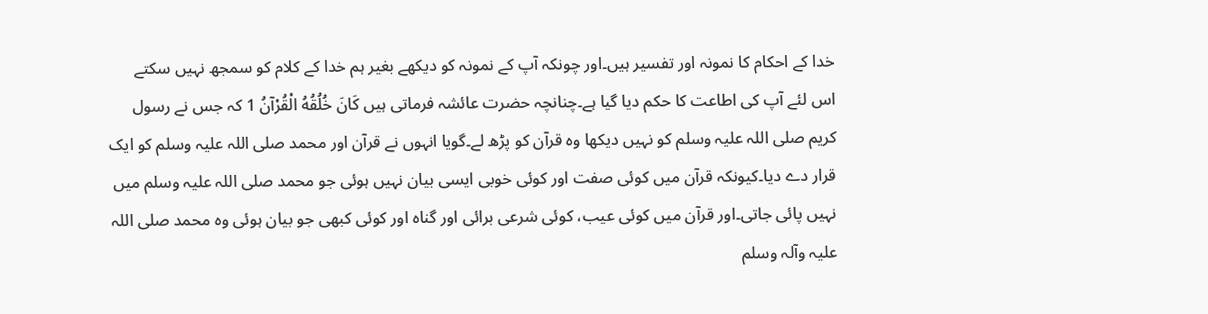خدا کے احکام کا نمونہ اور تفسیر ہیں۔اور چونکہ آپ کے نمونہ کو دیکھے بغیر ہم خدا کے کلام کو سمجھ نہیں سکتے اس لئے آپ کی اطاعت کا حکم دیا گیا ہے۔چنانچہ حضرت عائشہ فرماتی ہیں كَانَ خُلُقُهُ الْقُرْآنُ 1 کہ جس نے رسول کریم صلی اللہ علیہ وسلم کو نہیں دیکھا وہ قرآن کو پڑھ لے۔گویا انہوں نے قرآن اور محمد صلی اللہ علیہ وسلم کو ایک قرار دے دیا۔کیونکہ قرآن میں کوئی صفت اور کوئی خوبی ایسی بیان نہیں ہوئی جو محمد صلی اللہ علیہ وسلم میں نہیں پائی جاتی۔اور قرآن میں کوئی عیب، کوئی شرعی برائی اور گناہ اور کوئی کبھی جو بیان ہوئی وہ محمد صلی اللہ علیہ وآلہ وسلم